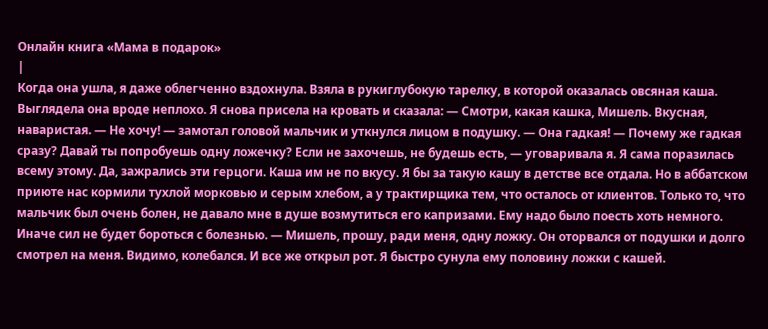Онлайн книга «Мама в подарок»
|
Когда она ушла, я даже облегченно вздохнула. Взяла в рукиглубокую тарелку, в которой оказалась овсяная каша. Выглядела она вроде неплохо. Я снова присела на кровать и сказала: — Смотри, какая кашка, Мишель. Вкусная, наваристая. — Не хочу! — замотал головой мальчик и уткнулся лицом в подушку. — Она гадкая! — Почему же гадкая сразу? Давай ты попробуешь одну ложечку? Если не захочешь, не будешь есть, — уговаривала я. Я сама поразилась всему этому. Да, зажрались эти герцоги. Каша им не по вкусу. Я бы за такую кашу в детстве все отдала. Но в аббатском приюте нас кормили тухлой морковью и серым хлебом, а у трактирщика тем, что осталось от клиентов. Только то, что мальчик был очень болен, не давало мне в душе возмутиться его капризами. Ему надо было поесть хоть немного. Иначе сил не будет бороться с болезнью. — Мишель, прошу, ради меня, одну ложку. Он оторвался от подушки и долго смотрел на меня. Видимо, колебался. И все же открыл рот. Я быстро сунула ему половину ложки с кашей.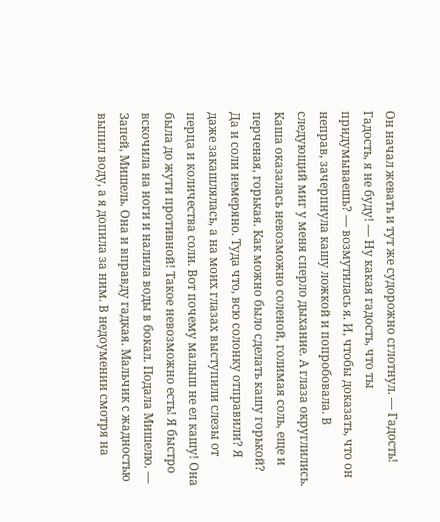Он начал жевать и тут же судорожно сглотнул. — Гадость! Гадость, я не буду! — Ну какая гадость, что ты придумываешь? — возмутилась я. И, чтобы доказать, что он неправ, зачерпнула кашу ложкой и попробовала. В следующий миг у меня сперло дыхание. А глаза округлились. Каша оказалась невозможно соленой, голимая соль, еще и перченая, горькая. Как можно было сделать кашу горькой? Да и соли немеряно. Туда что, всю солонку отправили? Я даже закашлялась, а на моих глазах выступили слезы от перца и количества соли. Вот почему малыш не ел кашу! Она была до жути противной! Такое невозможно есть! Я быстро вскочила на ноги и налила воды в бокал. Подала Мишелю. — Запей, Мишель. Она и вправду гадкая. Мальчик с жадностью выпил воду, а я допила за ним. В недоумении смотря на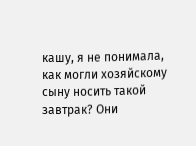кашу, я не понимала, как могли хозяйскому сыну носить такой завтрак? Они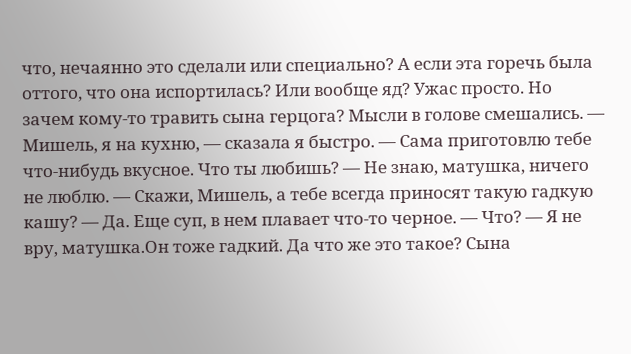что, нечаянно это сделали или специально? А если эта горечь была оттого, что она испортилась? Или вообще яд? Ужас просто. Но зачем кому-то травить сына герцога? Мысли в голове смешались. — Мишель, я на кухню, — сказала я быстро. — Сама приготовлю тебе что-нибудь вкусное. Что ты любишь? — Не знаю, матушка, ничего не люблю. — Скажи, Мишель, а тебе всегда приносят такую гадкую кашу? — Да. Еще суп, в нем плавает что-то черное. — Что? — Я не вру, матушка.Он тоже гадкий. Да что же это такое? Сына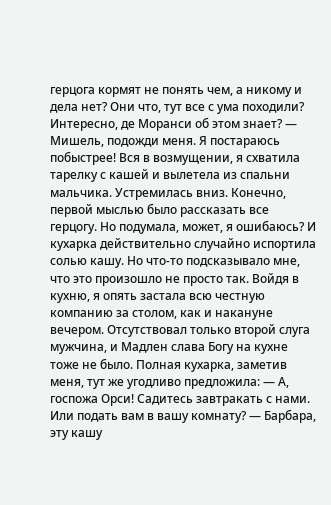герцога кормят не понять чем, а никому и дела нет? Они что, тут все с ума походили? Интересно, де Моранси об этом знает? — Мишель, подожди меня. Я постараюсь побыстрее! Вся в возмущении, я схватила тарелку с кашей и вылетела из спальни мальчика. Устремилась вниз. Конечно, первой мыслью было рассказать все герцогу. Но подумала, может, я ошибаюсь? И кухарка действительно случайно испортила солью кашу. Но что-то подсказывало мне, что это произошло не просто так. Войдя в кухню, я опять застала всю честную компанию за столом, как и накануне вечером. Отсутствовал только второй слуга мужчина, и Мадлен слава Богу на кухне тоже не было. Полная кухарка, заметив меня, тут же угодливо предложила: — А, госпожа Орси! Садитесь завтракать с нами. Или подать вам в вашу комнату? — Барбара, эту кашу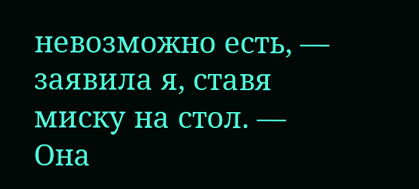невозможно есть, — заявила я, ставя миску на стол. — Она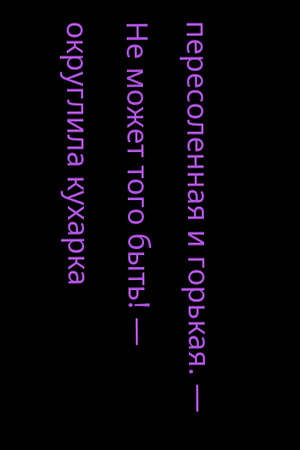пересоленная и горькая. — Не может того быть! — округлила кухарка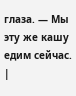глаза. — Мы эту же кашу едим сейчас. |